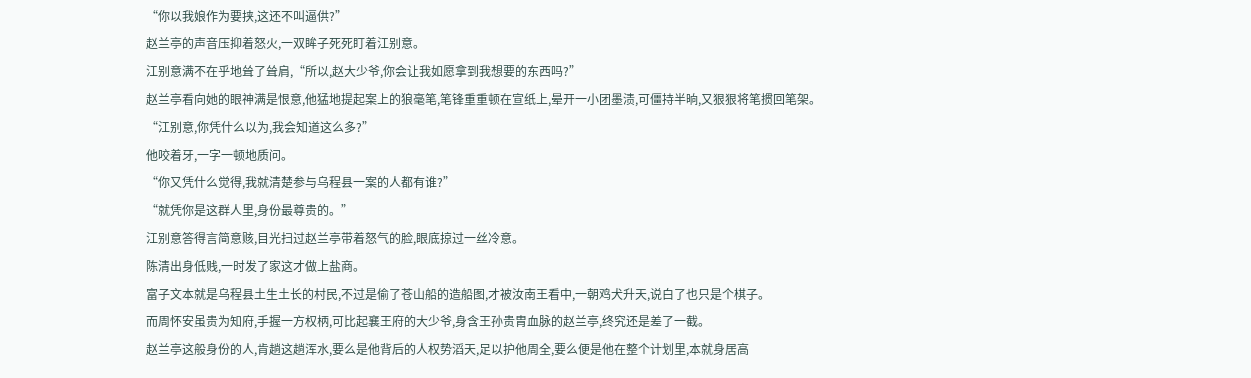“你以我娘作为要挟,这还不叫逼供?”
赵兰亭的声音压抑着怒火,一双眸子死死盯着江别意。
江别意满不在乎地耸了耸肩,“所以,赵大少爷,你会让我如愿拿到我想要的东西吗?”
赵兰亭看向她的眼神满是恨意,他猛地提起案上的狼毫笔,笔锋重重顿在宣纸上,晕开一小团墨渍,可僵持半晌,又狠狠将笔掼回笔架。
“江别意,你凭什么以为,我会知道这么多?”
他咬着牙,一字一顿地质问。
“你又凭什么觉得,我就清楚参与乌程县一案的人都有谁?”
“就凭你是这群人里,身份最尊贵的。”
江别意答得言简意赅,目光扫过赵兰亭带着怒气的脸,眼底掠过一丝冷意。
陈清出身低贱,一时发了家这才做上盐商。
富子文本就是乌程县土生土长的村民,不过是偷了苍山船的造船图,才被汝南王看中,一朝鸡犬升天,说白了也只是个棋子。
而周怀安虽贵为知府,手握一方权柄,可比起襄王府的大少爷,身含王孙贵胄血脉的赵兰亭,终究还是差了一截。
赵兰亭这般身份的人,肯趟这趟浑水,要么是他背后的人权势滔天,足以护他周全,要么便是他在整个计划里,本就身居高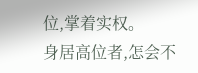位,掌着实权。
身居高位者,怎会不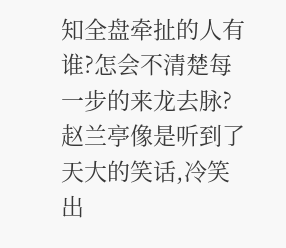知全盘牵扯的人有谁?怎会不清楚每一步的来龙去脉?
赵兰亭像是听到了天大的笑话,冷笑出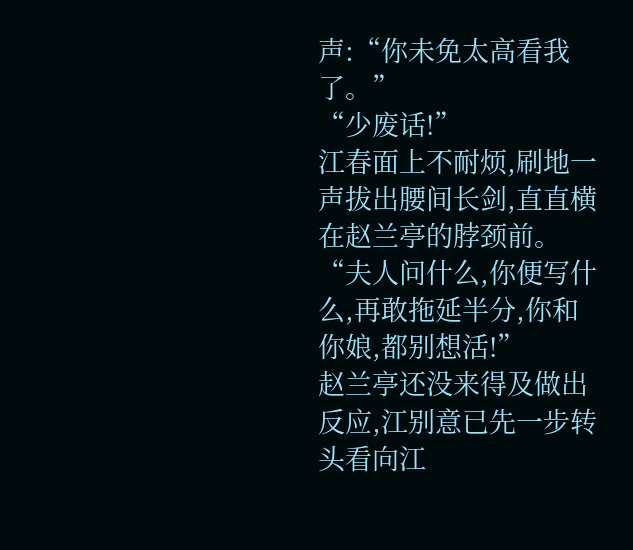声:“你未免太高看我了。”
“少废话!”
江春面上不耐烦,刷地一声拔出腰间长剑,直直横在赵兰亭的脖颈前。
“夫人问什么,你便写什么,再敢拖延半分,你和你娘,都别想活!”
赵兰亭还没来得及做出反应,江别意已先一步转头看向江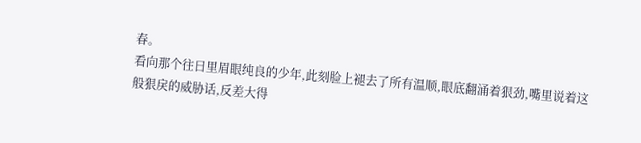春。
看向那个往日里眉眼纯良的少年,此刻脸上褪去了所有温顺,眼底翻涌着狠劲,嘴里说着这般狠戾的威胁话,反差大得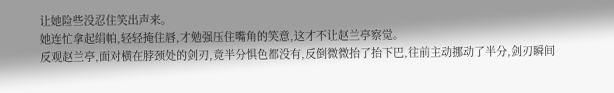让她险些没忍住笑出声来。
她连忙拿起绢帕,轻轻掩住唇,才勉强压住嘴角的笑意,这才不让赵兰亭察觉。
反观赵兰亭,面对横在脖颈处的剑刃,竟半分惧色都没有,反倒微微抬了抬下巴,往前主动挪动了半分,剑刃瞬间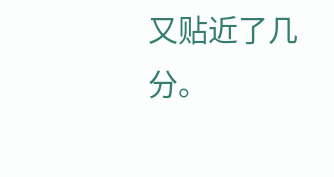又贴近了几分。